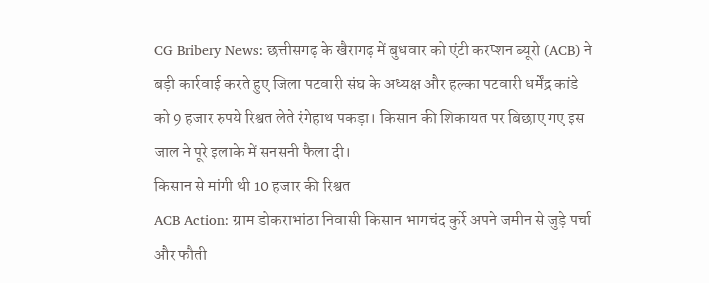CG Bribery News: छत्तीसगढ़ के खैरागढ़ में बुधवार को एंटी करप्शन ब्यूरो (ACB) ने बड़ी कार्रवाई करते हुए जिला पटवारी संघ के अध्यक्ष और हल्का पटवारी धर्मेंद्र कांडे को 9 हजार रुपये रिश्वत लेते रंगेहाथ पकड़ा। किसान की शिकायत पर बिछाए गए इस जाल ने पूरे इलाके में सनसनी फैला दी।
किसान से मांगी थी 10 हजार की रिश्वत
ACB Action: ग्राम डोकराभांठा निवासी किसान भागचंद कुर्रे अपने जमीन से जुड़े पर्चा और फौती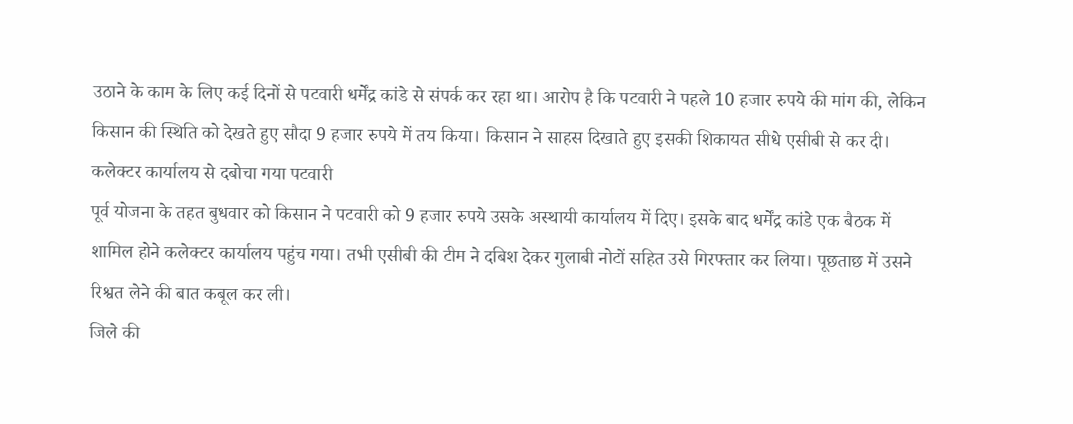उठाने के काम के लिए कई दिनों से पटवारी धर्मेंद्र कांडे से संपर्क कर रहा था। आरोप है कि पटवारी ने पहले 10 हजार रुपये की मांग की, लेकिन किसान की स्थिति को देखते हुए सौदा 9 हजार रुपये में तय किया। किसान ने साहस दिखाते हुए इसकी शिकायत सीधे एसीबी से कर दी।
कलेक्टर कार्यालय से दबोचा गया पटवारी
पूर्व योजना के तहत बुधवार को किसान ने पटवारी को 9 हजार रुपये उसके अस्थायी कार्यालय में दिए। इसके बाद धर्मेंद्र कांडे एक बैठक में शामिल होने कलेक्टर कार्यालय पहुंच गया। तभी एसीबी की टीम ने दबिश देकर गुलाबी नोटों सहित उसे गिरफ्तार कर लिया। पूछताछ में उसने रिश्वत लेने की बात कबूल कर ली।
जिले की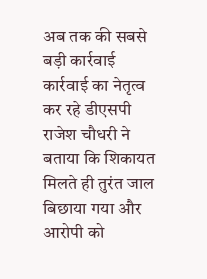अब तक की सबसे बड़ी कार्रवाई
कार्रवाई का नेतृत्व कर रहे डीएसपी राजेश चौधरी ने बताया कि शिकायत मिलते ही तुरंत जाल बिछाया गया और आरोपी को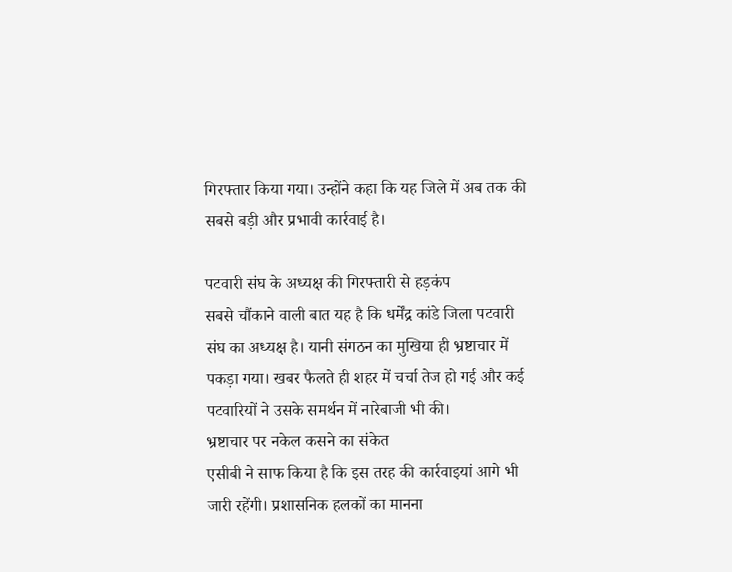गिरफ्तार किया गया। उन्होंने कहा कि यह जिले में अब तक की सबसे बड़ी और प्रभावी कार्रवाई है।

पटवारी संघ के अध्यक्ष की गिरफ्तारी से हड़कंप
सबसे चौंकाने वाली बात यह है कि धर्मेंद्र कांडे जिला पटवारी संघ का अध्यक्ष है। यानी संगठन का मुखिया ही भ्रष्टाचार में पकड़ा गया। खबर फैलते ही शहर में चर्चा तेज हो गई और कई पटवारियों ने उसके समर्थन में नारेबाजी भी की।
भ्रष्टाचार पर नकेल कसने का संकेत
एसीबी ने साफ किया है कि इस तरह की कार्रवाइयां आगे भी जारी रहेंगी। प्रशासनिक हलकों का मानना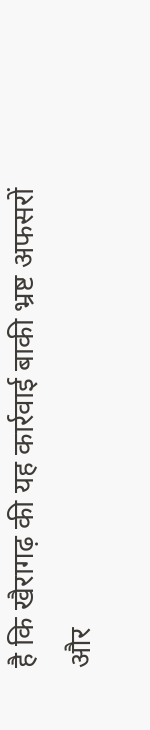है कि खैरागढ़ की यह कार्रवाई बाकी भ्रष्ट अफसरों और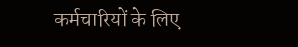कर्मचारियों के लिए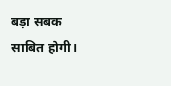बड़ा सबक साबित होगी।